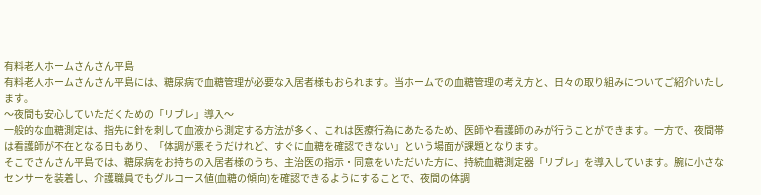有料老人ホームさんさん平島
有料老人ホームさんさん平島には、糖尿病で血糖管理が必要な入居者様もおられます。当ホームでの血糖管理の考え方と、日々の取り組みについてご紹介いたします。
〜夜間も安心していただくための「リブレ」導入〜
一般的な血糖測定は、指先に針を刺して血液から測定する方法が多く、これは医療行為にあたるため、医師や看護師のみが行うことができます。一方で、夜間帯は看護師が不在となる日もあり、「体調が悪そうだけれど、すぐに血糖を確認できない」という場面が課題となります。
そこでさんさん平島では、糖尿病をお持ちの入居者様のうち、主治医の指示・同意をいただいた方に、持続血糖測定器「リブレ」を導入しています。腕に小さなセンサーを装着し、介護職員でもグルコース値(血糖の傾向)を確認できるようにすることで、夜間の体調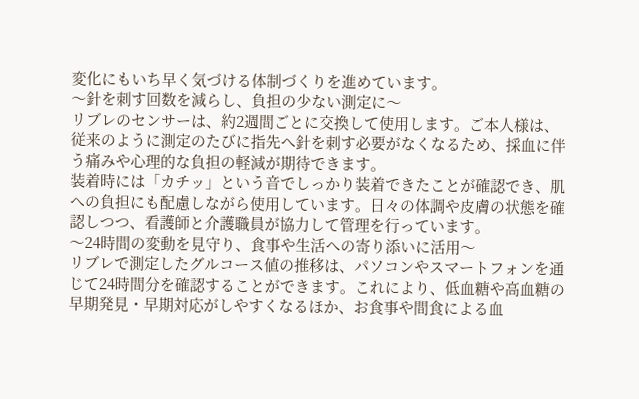変化にもいち早く気づける体制づくりを進めています。
〜針を刺す回数を減らし、負担の少ない測定に〜
リブレのセンサーは、約2週間ごとに交換して使用します。ご本人様は、従来のように測定のたびに指先へ針を刺す必要がなくなるため、採血に伴う痛みや心理的な負担の軽減が期待できます。
装着時には「カチッ」という音でしっかり装着できたことが確認でき、肌への負担にも配慮しながら使用しています。日々の体調や皮膚の状態を確認しつつ、看護師と介護職員が協力して管理を行っています。
〜24時間の変動を見守り、食事や生活への寄り添いに活用〜
リブレで測定したグルコース値の推移は、パソコンやスマートフォンを通じて24時間分を確認することができます。これにより、低血糖や高血糖の早期発見・早期対応がしやすくなるほか、お食事や間食による血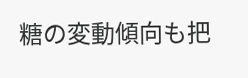糖の変動傾向も把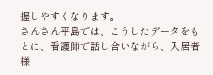握しやすくなります。
さんさん平島では、こうしたデータをもとに、看護師で話し合いながら、入居者様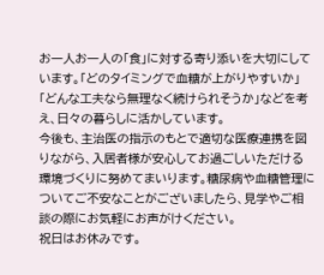お一人お一人の「食」に対する寄り添いを大切にしています。「どのタイミングで血糖が上がりやすいか」「どんな工夫なら無理なく続けられそうか」などを考え、日々の暮らしに活かしています。
今後も、主治医の指示のもとで適切な医療連携を図りながら、入居者様が安心してお過ごしいただける環境づくりに努めてまいります。糖尿病や血糖管理についてご不安なことがございましたら、見学やご相談の際にお気軽にお声がけください。
祝日はお休みです。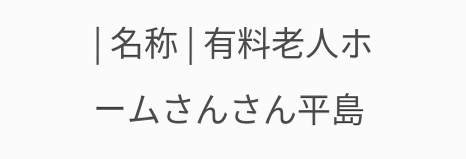| 名称 | 有料老人ホームさんさん平島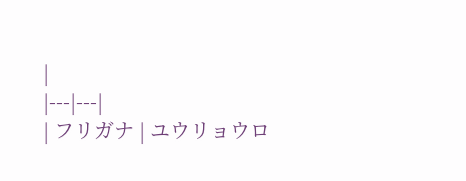|
|---|---|
| フリガナ | ユウリョウロ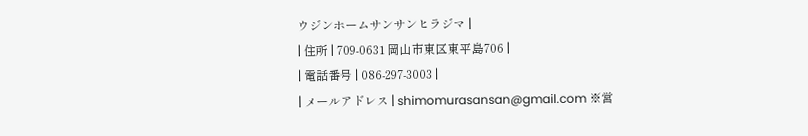ウジンホームサンサンヒラジマ |
| 住所 | 709-0631 岡山市東区東平島706 |
| 電話番号 | 086-297-3003 |
| メールアドレス | shimomurasansan@gmail.com ※営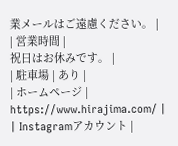業メールはご遠慮ください。 |
| 営業時間 |
祝日はお休みです。 |
| 駐車場 | あり |
| ホームページ | https://www.hirajima.com/ |
| Instagramアカウント |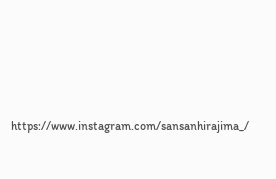https://www.instagram.com/sansanhirajima_/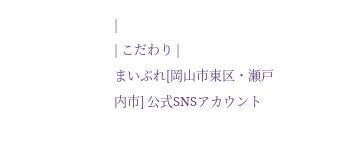|
| こだわり |
まいぷれ[岡山市東区・瀬戸内市] 公式SNSアカウント